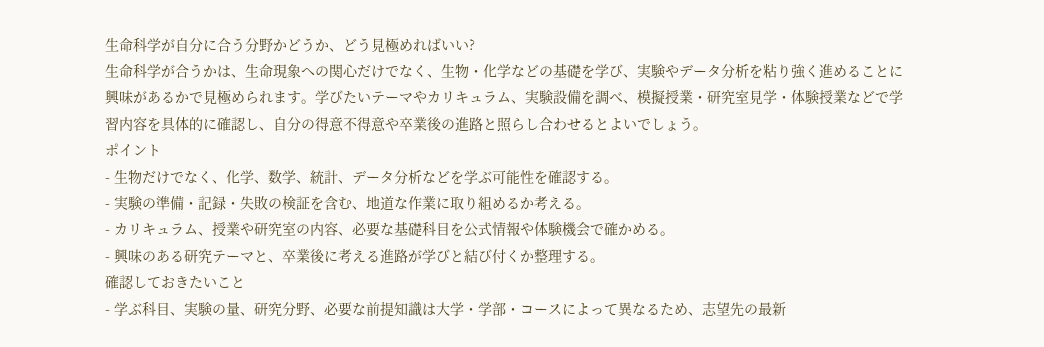生命科学が自分に合う分野かどうか、どう見極めればいい?
生命科学が合うかは、生命現象への関心だけでなく、生物・化学などの基礎を学び、実験やデータ分析を粘り強く進めることに興味があるかで見極められます。学びたいテーマやカリキュラム、実験設備を調べ、模擬授業・研究室見学・体験授業などで学習内容を具体的に確認し、自分の得意不得意や卒業後の進路と照らし合わせるとよいでしょう。
ポイント
- 生物だけでなく、化学、数学、統計、データ分析などを学ぶ可能性を確認する。
- 実験の準備・記録・失敗の検証を含む、地道な作業に取り組めるか考える。
- カリキュラム、授業や研究室の内容、必要な基礎科目を公式情報や体験機会で確かめる。
- 興味のある研究テーマと、卒業後に考える進路が学びと結び付くか整理する。
確認しておきたいこと
- 学ぶ科目、実験の量、研究分野、必要な前提知識は大学・学部・コースによって異なるため、志望先の最新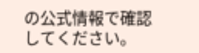の公式情報で確認してください。